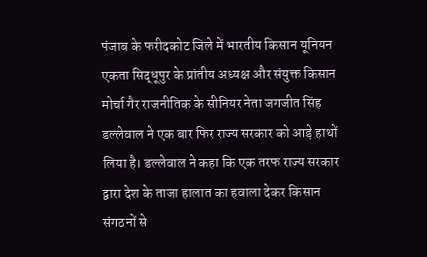पंजाब के फरीदकोट जिले में भारतीय किसान यूनियन एकता सिद्धूपुर के प्रांतीय अध्यक्ष और संयुक्त किसान मोर्चा गैर राजनीतिक के सीनियर नेता जगजीत सिंह डल्लेवाल ने एक बार फिर राज्य सरकार को आड़े हाथों लिया है। डल्लेवाल ने कहा कि एक तरफ राज्य सरकार द्वारा देश के ताजा हालात का हवाला देकर किसान संगठनों से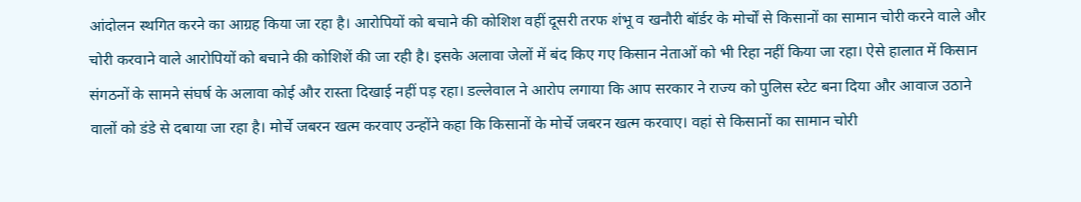आंदोलन स्थगित करने का आग्रह किया जा रहा है। आरोपियों को बचाने की कोशिश वहीं दूसरी तरफ शंभू व खनौरी बॉर्डर के मोर्चों से किसानों का सामान चोरी करने वाले और चोरी करवाने वाले आरोपियों को बचाने की कोशिशें की जा रही है। इसके अलावा जेलों में बंद किए गए किसान नेताओं को भी रिहा नहीं किया जा रहा। ऐसे हालात में किसान संगठनों के सामने संघर्ष के अलावा कोई और रास्ता दिखाई नहीं पड़ रहा। डल्लेवाल ने आरोप लगाया कि आप सरकार ने राज्य को पुलिस स्टेट बना दिया और आवाज उठाने वालों को डंडे से दबाया जा रहा है। मोर्चे जबरन खत्म करवाए उन्होंने कहा कि किसानों के मोर्चे जबरन खत्म करवाए। वहां से किसानों का सामान चोरी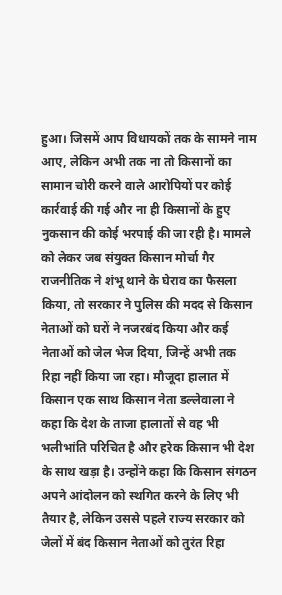हुआ। जिसमें आप विधायकों तक के सामने नाम आए, लेकिन अभी तक ना तो किसानों का सामान चोरी करने वाले आरोपियों पर कोई कार्रवाई की गई और ना ही किसानों के हुए नुकसान की कोई भरपाई की जा रही है। मामले को लेकर जब संयुक्त किसान मोर्चा गैर राजनीतिक ने शंभू थाने के घेराव का फैसला किया, तो सरकार ने पुलिस की मदद से किसान नेताओं को घरों ने नजरबंद किया और कई नेताओं को जेल भेज दिया, जिन्हें अभी तक रिहा नहीं किया जा रहा। मौजूदा हालात में किसान एक साथ किसान नेता डल्लेवाला ने कहा कि देश के ताजा हालातों से वह भी भलीभांति परिचित है और हरेक किसान भी देश के साथ खड़ा है। उन्होंने कहा कि किसान संगठन अपने आंदोलन को स्थगित करने के लिए भी तैयार है, लेकिन उससे पहले राज्य सरकार को जेलों में बंद किसान नेताओं को तुरंत रिहा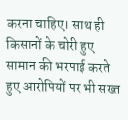करना चाहिए। साथ ही किसानों के चोरी हुए सामान की भरपाई करते हुए आरोपियों पर भी सख्त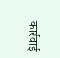कार्रवाई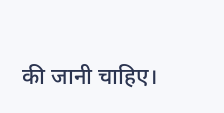की जानी चाहिए।